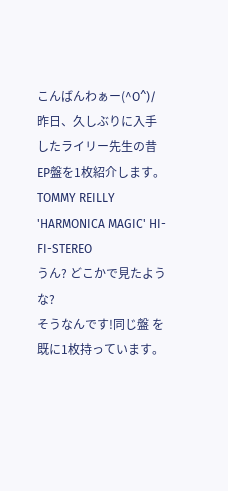こんばんわぁー(^O^)/
昨日、久しぶりに入手したライリー先生の昔EP盤を1枚紹介します。
TOMMY REILLY 'HARMONICA MAGIC' HI-FI-STEREO
うん? どこかで見たような?
そうなんです!同じ盤 を既に1枚持っています。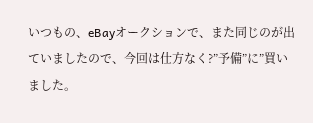いつもの、eBayオークションで、また同じのが出ていましたので、今回は仕方なく?”予備”に”買いました。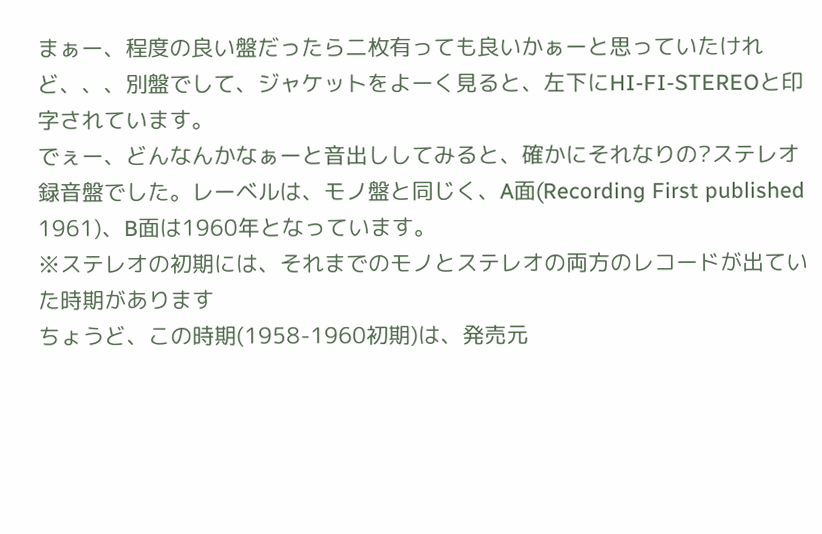まぁー、程度の良い盤だったら二枚有っても良いかぁーと思っていたけれど、、、別盤でして、ジャケットをよーく見ると、左下にHI-FI-STEREOと印字されています。
でぇー、どんなんかなぁーと音出ししてみると、確かにそれなりの?ステレオ録音盤でした。レーベルは、モノ盤と同じく、A面(Recording First published 1961)、B面は1960年となっています。
※ステレオの初期には、それまでのモノとステレオの両方のレコードが出ていた時期があります
ちょうど、この時期(1958-1960初期)は、発売元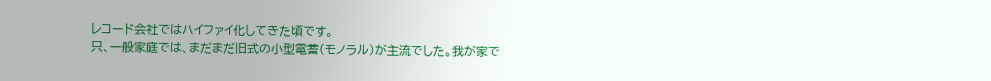レコード会社ではハイファイ化してきた頃です。
只、一般家庭では、まだまだ旧式の小型電蓄(モノラル)が主流でした。我が家で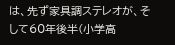は、先ず家具調ステレオが、そして60年後半(小学高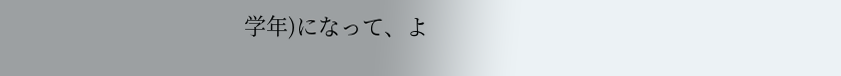学年)になって、よ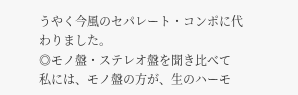うやく今風のセパレート・コンポに代わりました。
◎モノ盤・ステレオ盤を聞き比べて
私には、モノ盤の方が、生のハーモ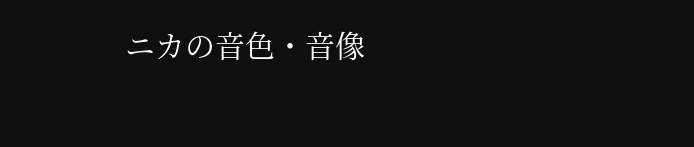ニカの音色・音像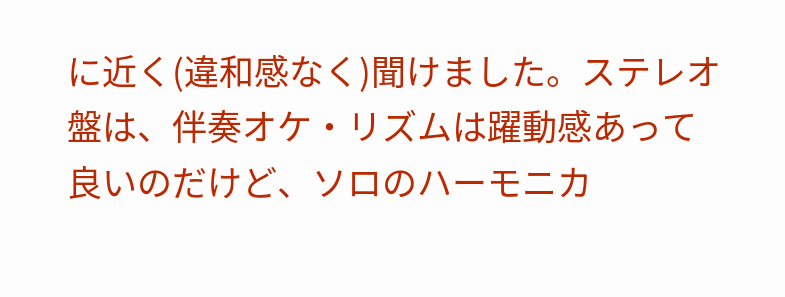に近く(違和感なく)聞けました。ステレオ盤は、伴奏オケ・リズムは躍動感あって良いのだけど、ソロのハーモニカ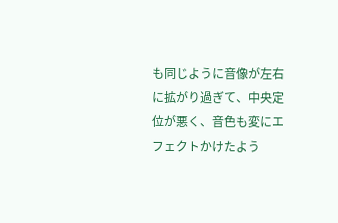も同じように音像が左右に拡がり過ぎて、中央定位が悪く、音色も変にエフェクトかけたよう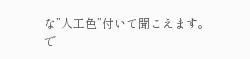な”人工色”付いて聞こえます。
で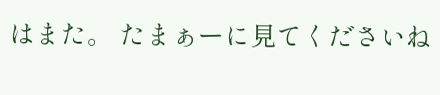はまた。 たまぁーに見てくださいね